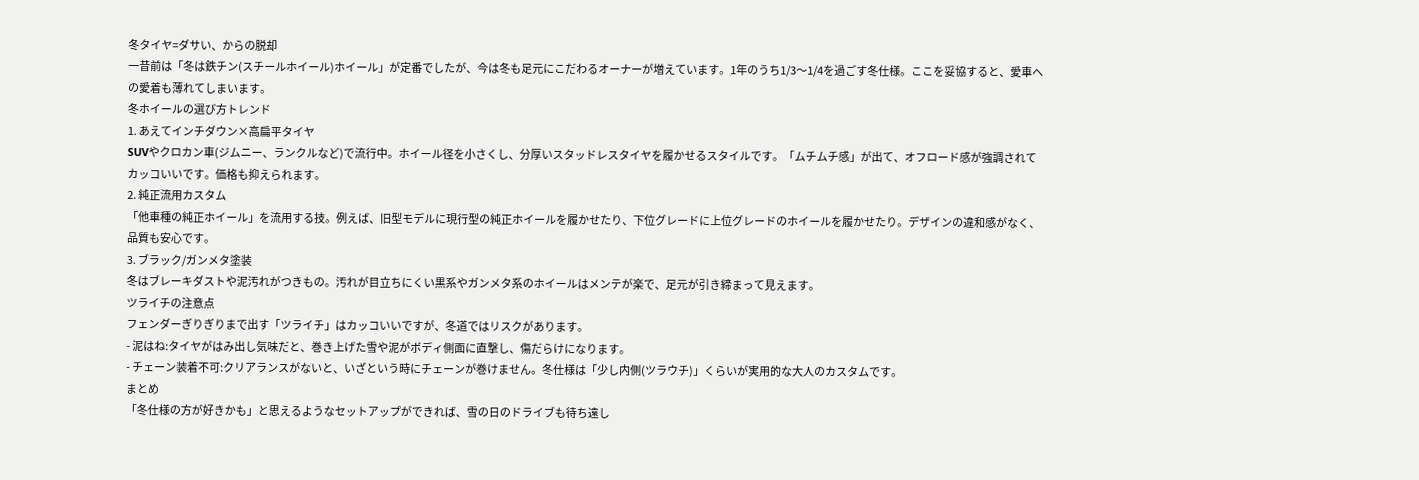冬タイヤ=ダサい、からの脱却
一昔前は「冬は鉄チン(スチールホイール)ホイール」が定番でしたが、今は冬も足元にこだわるオーナーが増えています。1年のうち1/3〜1/4を過ごす冬仕様。ここを妥協すると、愛車への愛着も薄れてしまいます。
冬ホイールの選び方トレンド
1. あえてインチダウン×高扁平タイヤ
SUVやクロカン車(ジムニー、ランクルなど)で流行中。ホイール径を小さくし、分厚いスタッドレスタイヤを履かせるスタイルです。「ムチムチ感」が出て、オフロード感が強調されてカッコいいです。価格も抑えられます。
2. 純正流用カスタム
「他車種の純正ホイール」を流用する技。例えば、旧型モデルに現行型の純正ホイールを履かせたり、下位グレードに上位グレードのホイールを履かせたり。デザインの違和感がなく、品質も安心です。
3. ブラック/ガンメタ塗装
冬はブレーキダストや泥汚れがつきもの。汚れが目立ちにくい黒系やガンメタ系のホイールはメンテが楽で、足元が引き締まって見えます。
ツライチの注意点
フェンダーぎりぎりまで出す「ツライチ」はカッコいいですが、冬道ではリスクがあります。
- 泥はね:タイヤがはみ出し気味だと、巻き上げた雪や泥がボディ側面に直撃し、傷だらけになります。
- チェーン装着不可:クリアランスがないと、いざという時にチェーンが巻けません。冬仕様は「少し内側(ツラウチ)」くらいが実用的な大人のカスタムです。
まとめ
「冬仕様の方が好きかも」と思えるようなセットアップができれば、雪の日のドライブも待ち遠し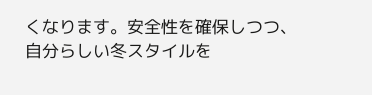くなります。安全性を確保しつつ、自分らしい冬スタイルを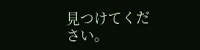見つけてください。